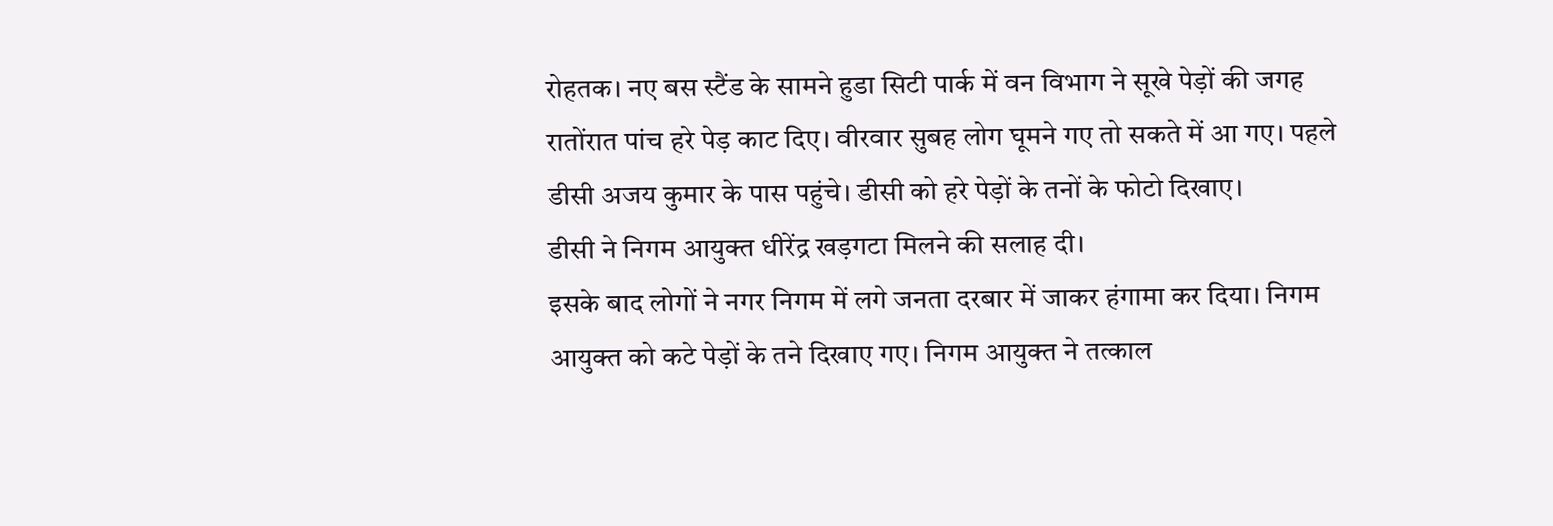रोहतक। नए बस स्टैंड के सामने हुडा सिटी पार्क में वन विभाग ने सूखे पेड़ों की जगह रातोंरात पांच हरे पेड़ काट दिए। वीरवार सुबह लोग घूमने गए तो सकते में आ गए। पहले डीसी अजय कुमार के पास पहुंचे। डीसी को हरे पेड़ों के तनों के फोटो दिखाए।
डीसी ने निगम आयुक्त धीरेंद्र खड़गटा मिलने की सलाह दी।
इसके बाद लोगों ने नगर निगम में लगे जनता दरबार में जाकर हंगामा कर दिया। निगम आयुक्त को कटे पेड़ों के तने दिखाए गए। निगम आयुक्त ने तत्काल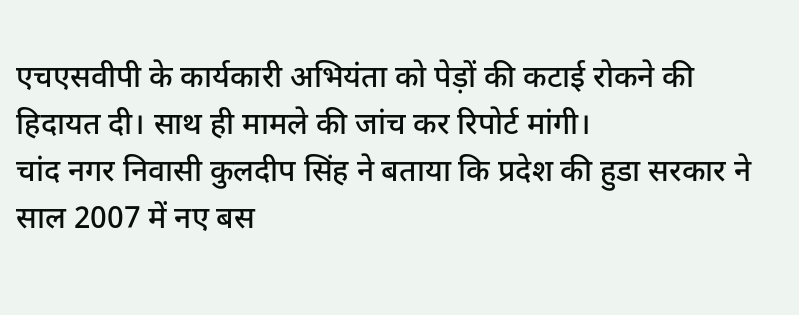एचएसवीपी के कार्यकारी अभियंता को पेड़ों की कटाई रोकने की हिदायत दी। साथ ही मामले की जांच कर रिपोर्ट मांगी।
चांद नगर निवासी कुलदीप सिंह ने बताया कि प्रदेश की हुडा सरकार ने साल 2007 में नए बस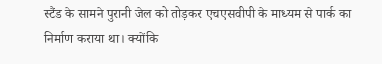स्टैंड के सामने पुरानी जेल को तोड़कर एचएसवीपी के माध्यम से पार्क का निर्माण कराया था। क्योंकि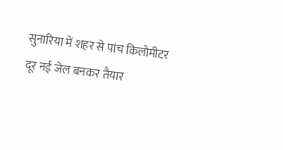सुनारिया में शहर से पांच किलोमीटर दूर नई जेल बनकर तैयार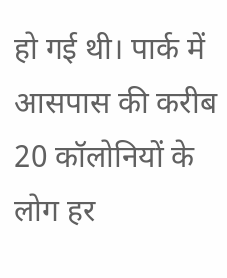हो गई थी। पार्क में आसपास की करीब 20 कॉलोनियों के लोग हर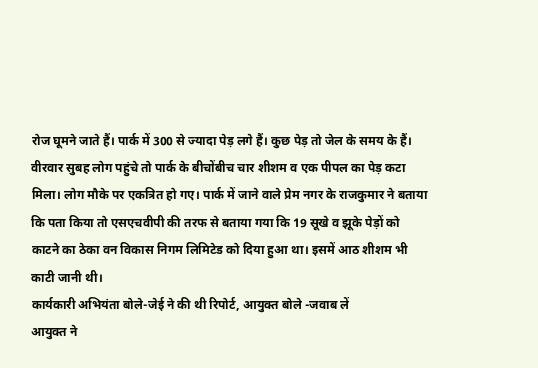रोज घूमने जाते हैं। पार्क में 300 से ज्यादा पेड़ लगे हैं। कुछ पेड़ तो जेल के समय के हैं। वीरवार सुबह लोग पहुंचे तो पार्क के बीचोंबीच चार शीशम व एक पीपल का पेड़ कटा मिला। लोग मौके पर एकत्रित हो गए। पार्क में जाने वाले प्रेम नगर के राजकुमार ने बताया कि पता किया तो एसएचवीपी की तरफ से बताया गया कि 19 सूखे व झूके पेड़ों को काटने का ठेका वन विकास निगम लिमिटेड को दिया हुआ था। इसमें आठ शीशम भी काटी जानी थी।
कार्यकारी अभियंता बोले-जेई ने की थी रिपोर्ट, आयुक्त बोले -जवाब लें
आयुक्त ने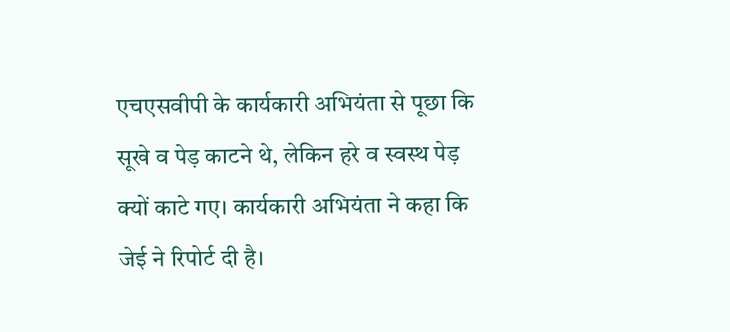एचएसवीपी के कार्यकारी अभियंता से पूछा कि सूखे व पेड़ काटने थे, लेकिन हरे व स्वस्थ पेड़ क्यों काटे गए। कार्यकारी अभियंता ने कहा कि जेई ने रिपोर्ट दी है।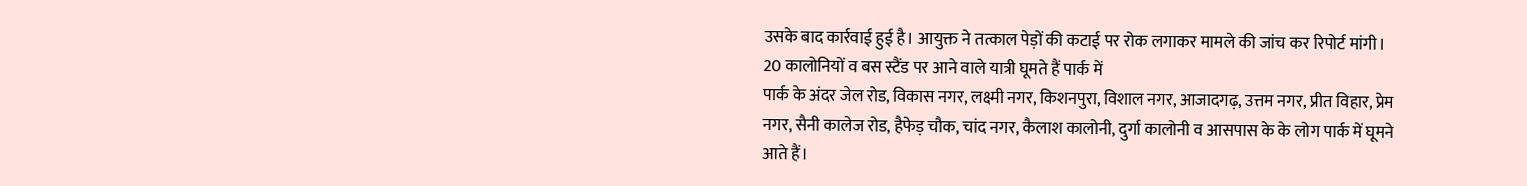उसके बाद कार्रवाई हुई है। आयुक्त ने तत्काल पेड़ों की कटाई पर रोक लगाकर मामले की जांच कर रिपोर्ट मांगी।
20 कालोनियों व बस स्टैंड पर आने वाले यात्री घूमते हैं पार्क में
पार्क के अंदर जेल रोड, विकास नगर, लक्ष्मी नगर, किशनपुरा, विशाल नगर, आजादगढ़, उत्तम नगर, प्रीत विहार, प्रेम नगर, सैनी कालेज रोड, हैफेड़ चौक, चांद नगर, कैलाश कालोनी, दुर्गा कालोनी व आसपास के के लोग पार्क में घूमने आते हैं।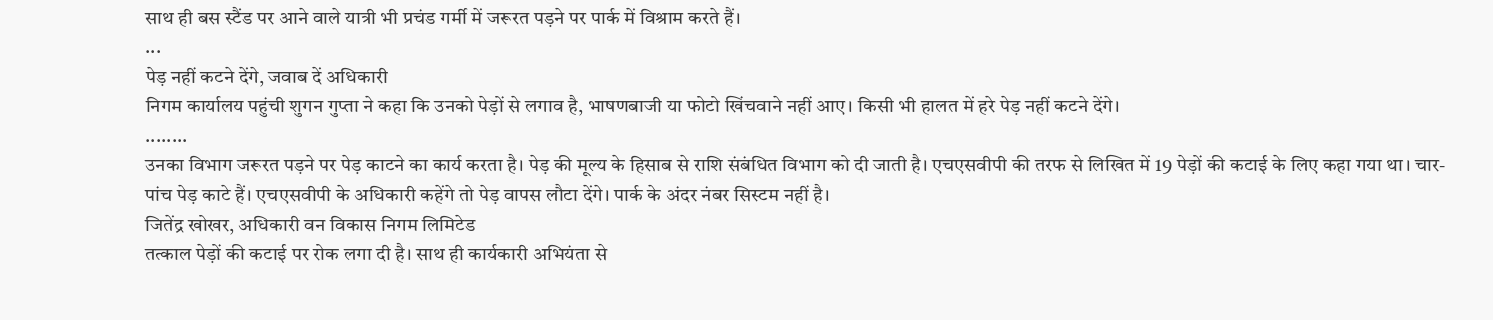साथ ही बस स्टैंड पर आने वाले यात्री भी प्रचंड गर्मी में जरूरत पड़ने पर पार्क में विश्राम करते हैं।
...
पेड़ नहीं कटने देंगे, जवाब दें अधिकारी
निगम कार्यालय पहुंची शुगन गुप्ता ने कहा कि उनको पेड़ों से लगाव है, भाषणबाजी या फोटो खिंचवाने नहीं आए। किसी भी हालत में हरे पेड़ नहीं कटने देंगे।
........
उनका विभाग जरूरत पड़ने पर पेड़ काटने का कार्य करता है। पेड़ की मूल्य के हिसाब से राशि संबंधित विभाग को दी जाती है। एचएसवीपी की तरफ से लिखित में 19 पेड़ों की कटाई के लिए कहा गया था। चार-पांच पेड़ काटे हैं। एचएसवीपी के अधिकारी कहेंगे तो पेड़ वापस लौटा देंगे। पार्क के अंदर नंबर सिस्टम नहीं है।
जितेंद्र खोखर, अधिकारी वन विकास निगम लिमिटेड
तत्काल पेड़ों की कटाई पर रोक लगा दी है। साथ ही कार्यकारी अभियंता से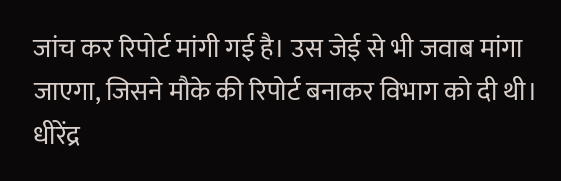जांच कर रिपोर्ट मांगी गई है। उस जेई से भी जवाब मांगा जाएगा, जिसने मौके की रिपोर्ट बनाकर विभाग को दी थी।
धीरेंद्र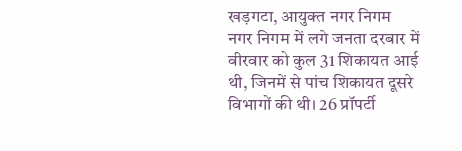खड़गटा, आयुक्त नगर निगम
नगर निगम में लगे जनता दरबार में वीरवार को कुल 31 शिकायत आई थी, जिनमें से पांच शिकायत दूसरे विभागों की थी। 26 प्रॉपर्टी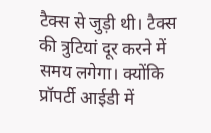टैक्स से जुड़ी थी। टैक्स की त्रुटियां दूर करने में समय लगेगा। क्योंकि प्रॉपर्टी आईडी में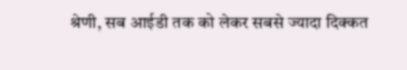श्रेणी, सब आईडी तक को लेकर सबसे ज्यादा दिक्कत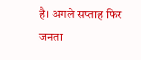है। अगले सप्ताह फिर जनता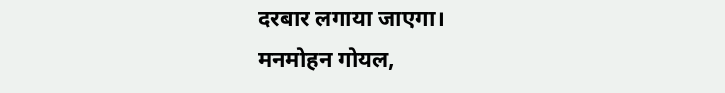दरबार लगाया जाएगा।
मनमोहन गोयल,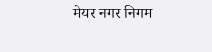मेयर नगर निगम